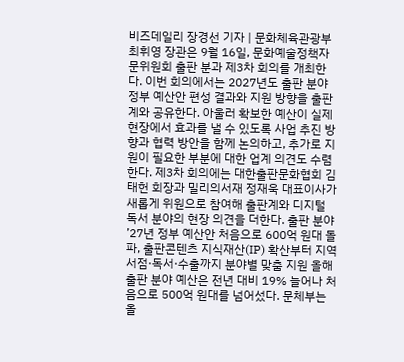비즈데일리 장경선 기자 | 문화체육관광부 최휘영 장관은 9월 16일, 문화예술정책자문위원회 출판 분과 제3차 회의를 개최한다. 이번 회의에서는 2027년도 출판 분야 정부 예산안 편성 결과와 지원 방향을 출판계와 공유한다. 아울러 확보한 예산이 실제 현장에서 효과를 낼 수 있도록 사업 추진 방향과 협력 방안을 함께 논의하고, 추가로 지원이 필요한 부분에 대한 업계 의견도 수렴한다. 제3차 회의에는 대한출판문화협회 김태헌 회장과 밀리의서재 정재욱 대표이사가 새롭게 위원으로 참여해 출판계와 디지털 독서 분야의 현장 의견을 더한다. 출판 분야 ’27년 정부 예산안 처음으로 600억 원대 돌파, 출판콘텐츠 지식재산(IP) 확산부터 지역서점·독서·수출까지 분야별 맞춤 지원 올해 출판 분야 예산은 전년 대비 19% 늘어나 처음으로 500억 원대를 넘어섰다. 문체부는 올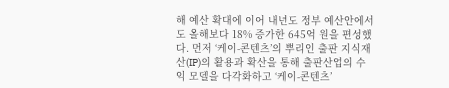해 예산 확대에 이어 내년도 정부 예산안에서도 올해보다 18% 증가한 645억 원을 편성했다. 먼저 ‘케이-콘텐츠’의 뿌리인 출판 지식재산(IP)의 활용과 확산을 통해 출판산업의 수익 모델을 다각화하고 ‘케이-콘텐츠’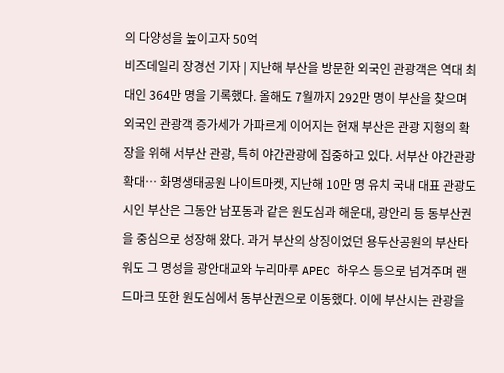의 다양성을 높이고자 50억
비즈데일리 장경선 기자 | 지난해 부산을 방문한 외국인 관광객은 역대 최대인 364만 명을 기록했다. 올해도 7월까지 292만 명이 부산을 찾으며 외국인 관광객 증가세가 가파르게 이어지는 현재 부산은 관광 지형의 확장을 위해 서부산 관광, 특히 야간관광에 집중하고 있다. 서부산 야간관광 확대… 화명생태공원 나이트마켓, 지난해 10만 명 유치 국내 대표 관광도시인 부산은 그동안 남포동과 같은 원도심과 해운대, 광안리 등 동부산권을 중심으로 성장해 왔다. 과거 부산의 상징이었던 용두산공원의 부산타워도 그 명성을 광안대교와 누리마루 APEC 하우스 등으로 넘겨주며 랜드마크 또한 원도심에서 동부산권으로 이동했다. 이에 부산시는 관광을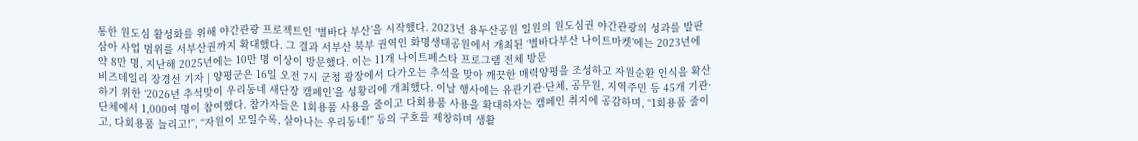통한 원도심 활성화를 위해 야간관광 프로젝트인 ‘별바다 부산’을 시작했다. 2023년 용두산공원 일원의 원도심권 야간관광의 성과를 발판 삼아 사업 범위를 서부산권까지 확대했다. 그 결과 서부산 북부 권역인 화명생태공원에서 개최된 ‘별바다부산 나이트마켓’에는 2023년에 약 8만 명, 지난해 2025년에는 10만 명 이상이 방문했다. 이는 11개 나이트페스타 프로그램 전체 방문
비즈데일리 장경선 기자 | 양평군은 16일 오전 7시 군청 광장에서 다가오는 추석을 맞아 깨끗한 매력양평을 조성하고 자원순환 인식을 확산하기 위한 ‘2026년 추석맞이 우리동네 새단장 캠페인’을 성황리에 개최했다. 이날 행사에는 유관기관·단체, 공무원, 지역주민 등 45개 기관·단체에서 1,000여 명이 참여했다. 참가자들은 1회용품 사용을 줄이고 다회용품 사용을 확대하자는 캠페인 취지에 공감하며, “1회용품 줄이고, 다회용품 늘리고!”, “자원이 모일수록, 살아나는 우리동네!” 등의 구호를 제창하며 생활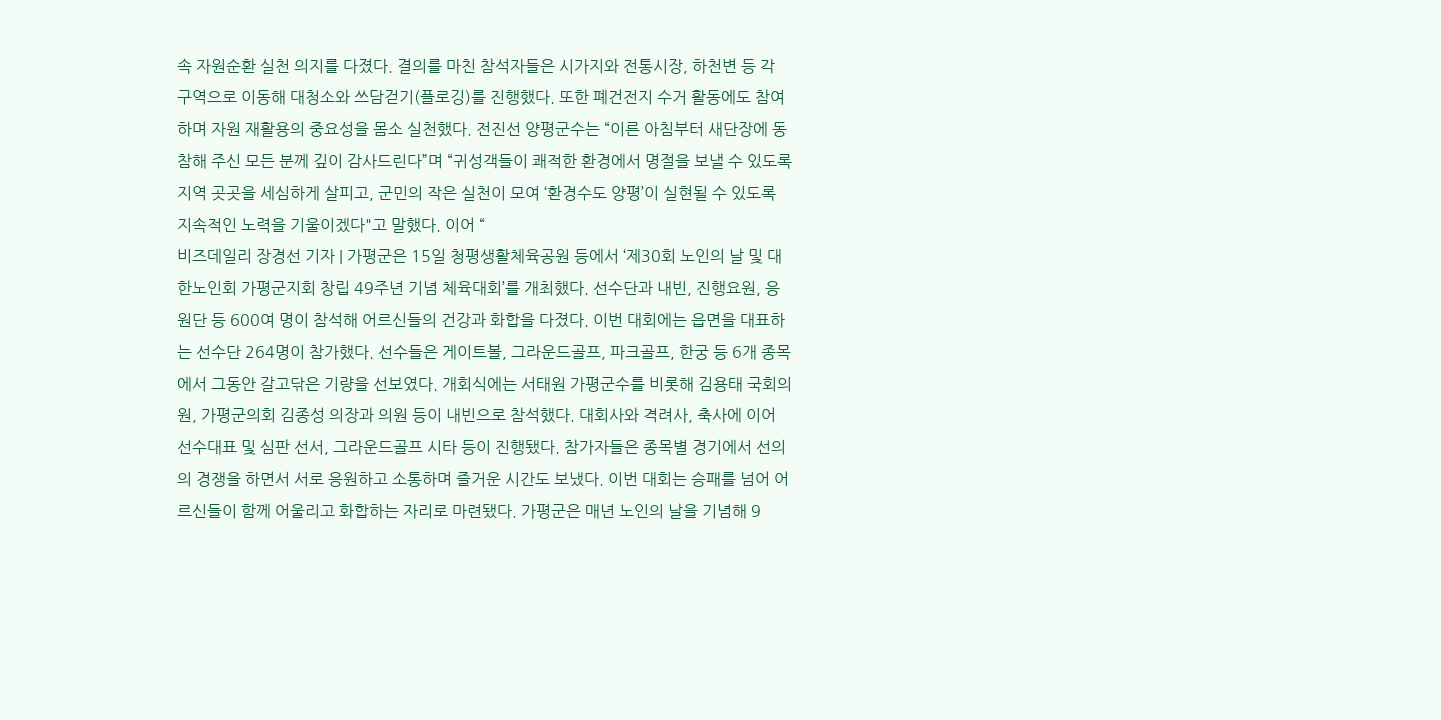속 자원순환 실천 의지를 다졌다. 결의를 마친 참석자들은 시가지와 전통시장, 하천변 등 각 구역으로 이동해 대청소와 쓰담걷기(플로깅)를 진행했다. 또한 폐건전지 수거 활동에도 참여하며 자원 재활용의 중요성을 몸소 실천했다. 전진선 양평군수는 “이른 아침부터 새단장에 동참해 주신 모든 분께 깊이 감사드린다”며 “귀성객들이 쾌적한 환경에서 명절을 보낼 수 있도록 지역 곳곳을 세심하게 살피고, 군민의 작은 실천이 모여 ‘환경수도 양평’이 실현될 수 있도록 지속적인 노력을 기울이겠다"고 말했다. 이어 “
비즈데일리 장경선 기자 | 가평군은 15일 청평생활체육공원 등에서 ‘제30회 노인의 날 및 대한노인회 가평군지회 창립 49주년 기념 체육대회’를 개최했다. 선수단과 내빈, 진행요원, 응원단 등 600여 명이 참석해 어르신들의 건강과 화합을 다졌다. 이번 대회에는 읍면을 대표하는 선수단 264명이 참가했다. 선수들은 게이트볼, 그라운드골프, 파크골프, 한궁 등 6개 종목에서 그동안 갈고닦은 기량을 선보였다. 개회식에는 서태원 가평군수를 비롯해 김용태 국회의원, 가평군의회 김종성 의장과 의원 등이 내빈으로 참석했다. 대회사와 격려사, 축사에 이어 선수대표 및 심판 선서, 그라운드골프 시타 등이 진행됐다. 참가자들은 종목별 경기에서 선의의 경쟁을 하면서 서로 응원하고 소통하며 즐거운 시간도 보냈다. 이번 대회는 승패를 넘어 어르신들이 함께 어울리고 화합하는 자리로 마련됐다. 가평군은 매년 노인의 날을 기념해 9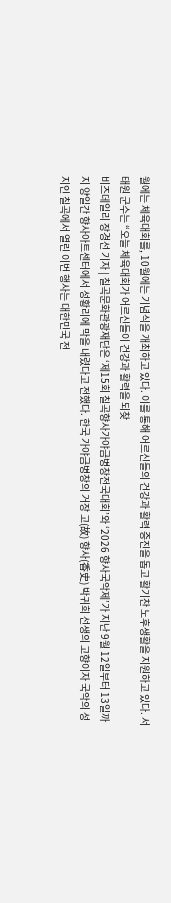월에는 체육대회를, 10월에는 기념식을 개최하고 있다. 이를 통해 어르신들의 건강과 활력 증진을 돕고 활기찬 노후생활을 지원하고 있다. 서태원 군수는 “오늘 체육대회가 어르신들이 건강과 활력을 되찾
비즈데일리 장경선 기자 | 칠곡문화관광재단은 ‘제15회 칠곡향사가야금병창전국대회’와 ‘2026 향사국악제’가 지난 9월 12일부터 13일까지 양일간 향사아트센터에서 성황리에 막을 내렸다고 전했다. 한국 가야금병창의 거장 고(故) 향사(香史) 박귀희 선생의 고향이자 국악의 성지인 칠곡에서 열린 이번 행사는 대한민국 전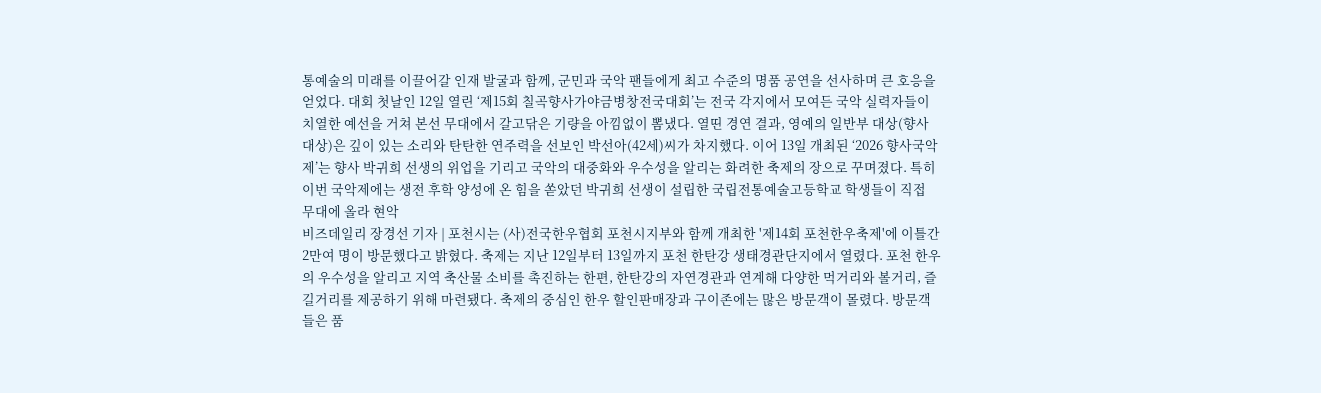통예술의 미래를 이끌어갈 인재 발굴과 함께, 군민과 국악 팬들에게 최고 수준의 명품 공연을 선사하며 큰 호응을 얻었다. 대회 첫날인 12일 열린 ‘제15회 칠곡향사가야금병창전국대회’는 전국 각지에서 모여든 국악 실력자들이 치열한 예선을 거쳐 본선 무대에서 갈고닦은 기량을 아낌없이 뽐냈다. 열띤 경연 결과, 영예의 일반부 대상(향사대상)은 깊이 있는 소리와 탄탄한 연주력을 선보인 박선아(42세)씨가 차지했다. 이어 13일 개최된 ‘2026 향사국악제’는 향사 박귀희 선생의 위업을 기리고 국악의 대중화와 우수성을 알리는 화려한 축제의 장으로 꾸며졌다. 특히 이번 국악제에는 생전 후학 양성에 온 힘을 쏟았던 박귀희 선생이 설립한 국립전통예술고등학교 학생들이 직접 무대에 올라 현악
비즈데일리 장경선 기자 | 포천시는 (사)전국한우협회 포천시지부와 함께 개최한 '제14회 포천한우축제'에 이틀간 2만여 명이 방문했다고 밝혔다. 축제는 지난 12일부터 13일까지 포천 한탄강 생태경관단지에서 열렸다. 포천 한우의 우수성을 알리고 지역 축산물 소비를 촉진하는 한편, 한탄강의 자연경관과 연계해 다양한 먹거리와 볼거리, 즐길거리를 제공하기 위해 마련됐다. 축제의 중심인 한우 할인판매장과 구이존에는 많은 방문객이 몰렸다. 방문객들은 품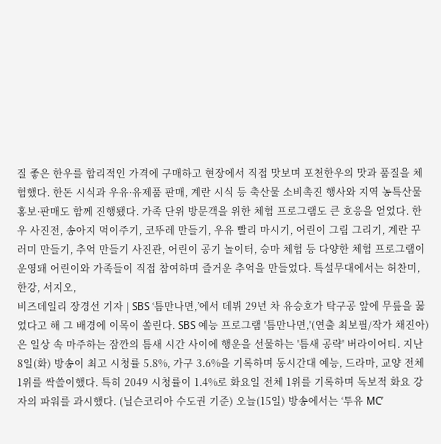질 좋은 한우를 합리적인 가격에 구매하고 현장에서 직접 맛보며 포천한우의 맛과 품질을 체험했다. 한돈 시식과 우유·유제품 판매, 계란 시식 등 축산물 소비촉진 행사와 지역 농특산물 홍보·판매도 함께 진행됐다. 가족 단위 방문객을 위한 체험 프로그램도 큰 호응을 얻었다. 한우 사진전, 송아지 먹이주기, 코뚜레 만들기, 우유 빨리 마시기, 어린이 그림 그리기, 계란 꾸러미 만들기, 추억 만들기 사진관, 어린이 공기 놀이터, 승마 체험 등 다양한 체험 프로그램이 운영돼 어린이와 가족들이 직접 참여하며 즐거운 추억을 만들었다. 특설무대에서는 허찬미, 한강, 서지오,
비즈데일리 장경선 기자 | SBS ‘틈만나면,’에서 데뷔 29년 차 유승호가 탁구공 앞에 무릎을 꿇었다고 해 그 배경에 이목이 쏠린다. SBS 예능 프로그램 '틈만나면,'(연출 최보필/작가 채진아)은 일상 속 마주하는 잠깐의 틈새 시간 사이에 행운을 선물하는 '틈새 공략' 버라이어티. 지난 8일(화) 방송이 최고 시청률 5.8%, 가구 3.6%을 기록하며 동시간대 예능, 드라마, 교양 전체 1위를 싹쓸이했다. 특히 2049 시청률이 1.4%로 화요일 전체 1위를 기록하며 독보적 화요 강자의 파워를 과시했다. (닐슨코리아 수도권 기준) 오늘(15일) 방송에서는 ‘투유 MC’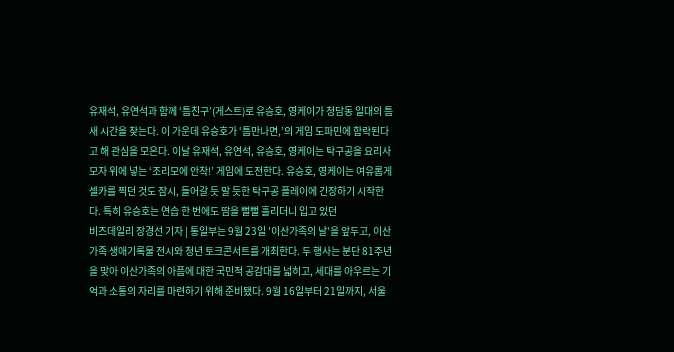유재석, 유연석과 함께 ‘틈친구’(게스트)로 유승호, 영케이가 청담동 일대의 틈새 시간을 찾는다. 이 가운데 유승호가 ‘틈만나면,’의 게임 도파민에 함락된다고 해 관심을 모은다. 이날 유재석, 유연석, 유승호, 영케이는 탁구공을 요리사 모자 위에 넣는 ‘조리모에 안착!’ 게임에 도전한다. 유승호, 영케이는 여유롭게 셀카를 찍던 것도 잠시, 들어갈 듯 말 듯한 탁구공 플레이에 긴장하기 시작한다. 특히 유승호는 연습 한 번에도 땀을 뻘뻘 흘리더니 입고 있던
비즈데일리 장경선 기자 | 통일부는 9월 23일 '이산가족의 날'을 앞두고, 이산가족 생애기록물 전시와 청년 토크콘서트를 개최한다. 두 행사는 분단 81주년을 맞아 이산가족의 아픔에 대한 국민적 공감대를 넓히고, 세대를 아우르는 기억과 소통의 자리를 마련하기 위해 준비됐다. 9월 16일부터 21일까지, 서울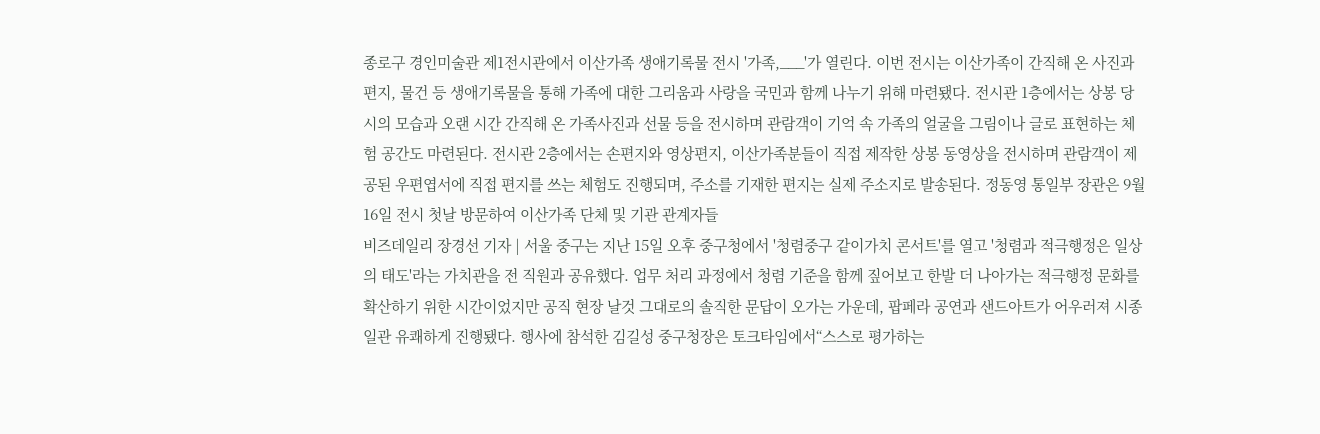종로구 경인미술관 제1전시관에서 이산가족 생애기록물 전시 '가족,___'가 열린다. 이번 전시는 이산가족이 간직해 온 사진과 편지, 물건 등 생애기록물을 통해 가족에 대한 그리움과 사랑을 국민과 함께 나누기 위해 마련됐다. 전시관 1층에서는 상봉 당시의 모습과 오랜 시간 간직해 온 가족사진과 선물 등을 전시하며 관람객이 기억 속 가족의 얼굴을 그림이나 글로 표현하는 체험 공간도 마련된다. 전시관 2층에서는 손편지와 영상편지, 이산가족분들이 직접 제작한 상봉 동영상을 전시하며 관람객이 제공된 우편엽서에 직접 편지를 쓰는 체험도 진행되며, 주소를 기재한 편지는 실제 주소지로 발송된다. 정동영 통일부 장관은 9월 16일 전시 첫날 방문하여 이산가족 단체 및 기관 관계자들
비즈데일리 장경선 기자 | 서울 중구는 지난 15일 오후 중구청에서 '청렴중구 같이가치 콘서트'를 열고 '청렴과 적극행정은 일상의 태도'라는 가치관을 전 직원과 공유했다. 업무 처리 과정에서 청렴 기준을 함께 짚어보고 한발 더 나아가는 적극행정 문화를 확산하기 위한 시간이었지만 공직 현장 날것 그대로의 솔직한 문답이 오가는 가운데, 팝페라 공연과 샌드아트가 어우러져 시종일관 유쾌하게 진행됐다. 행사에 참석한 김길성 중구청장은 토크타임에서“스스로 평가하는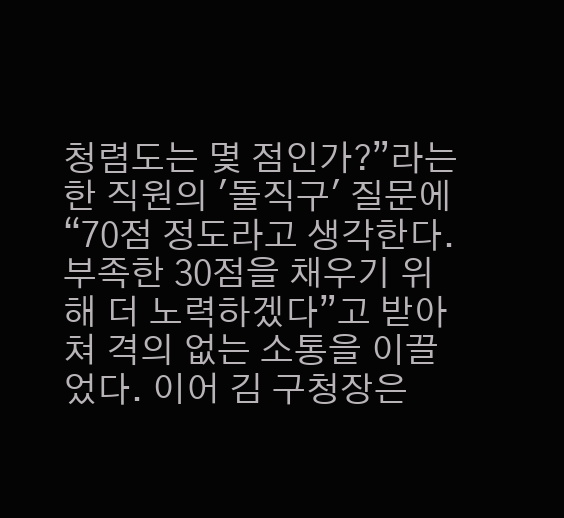청렴도는 몇 점인가?”라는 한 직원의 '돌직구' 질문에“70점 정도라고 생각한다. 부족한 30점을 채우기 위해 더 노력하겠다”고 받아쳐 격의 없는 소통을 이끌었다. 이어 김 구청장은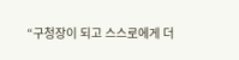“구청장이 되고 스스로에게 더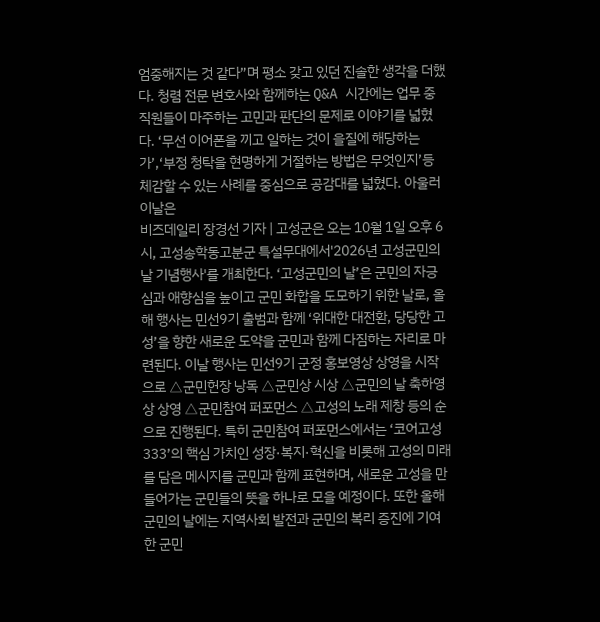엄중해지는 것 같다”며 평소 갖고 있던 진솔한 생각을 더했다. 청렴 전문 변호사와 함께하는 Q&A 시간에는 업무 중 직원들이 마주하는 고민과 판단의 문제로 이야기를 넓혔다. ‘무선 이어폰을 끼고 일하는 것이 을질에 해당하는가’,‘부정 청탁을 현명하게 거절하는 방법은 무엇인지’등 체감할 수 있는 사례를 중심으로 공감대를 넓혔다. 아울러 이날은
비즈데일리 장경선 기자 | 고성군은 오는 10월 1일 오후 6시, 고성송학동고분군 특설무대에서'2026년 고성군민의 날 기념행사'를 개최한다. ‘고성군민의 날’은 군민의 자긍심과 애향심을 높이고 군민 화합을 도모하기 위한 날로, 올해 행사는 민선9기 출범과 함께 ‘위대한 대전환, 당당한 고성’을 향한 새로운 도약을 군민과 함께 다짐하는 자리로 마련된다. 이날 행사는 민선9기 군정 홍보영상 상영을 시작으로 △군민헌장 낭독 △군민상 시상 △군민의 날 축하영상 상영 △군민참여 퍼포먼스 △고성의 노래 제창 등의 순으로 진행된다. 특히 군민참여 퍼포먼스에서는 ‘코어고성 333’의 핵심 가치인 성장·복지·혁신을 비롯해 고성의 미래를 담은 메시지를 군민과 함께 표현하며, 새로운 고성을 만들어가는 군민들의 뜻을 하나로 모을 예정이다. 또한 올해 군민의 날에는 지역사회 발전과 군민의 복리 증진에 기여한 군민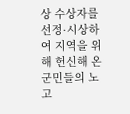상 수상자를 선정·시상하여 지역을 위해 헌신해 온 군민들의 노고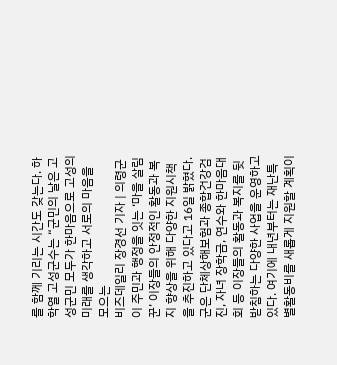를 함께 기리는 시간도 갖는다. 하학열 고성군수는 “군민의 날은 고성군민 모두가 한마음으로 고성의 미래를 생각하고 서로의 마음을 모으는
비즈데일리 장경선 기자 | 의령군이 주민과 행정을 잇는 ‘마을 살림꾼’ 이장들의 안정적인 활동과 복지 향상을 위해 다양한 지원시책을 추진하고 있다고 16일 밝혔다. 군은 단체상해보험과 종합건강검진, 자녀 장학금, 연수와 한마음대회 등 이장들의 활동과 복지를 뒷받침하는 다양한 사업을 운영하고 있다. 여기에 내년부터는 재난특별활동비를 새롭게 지원할 계획이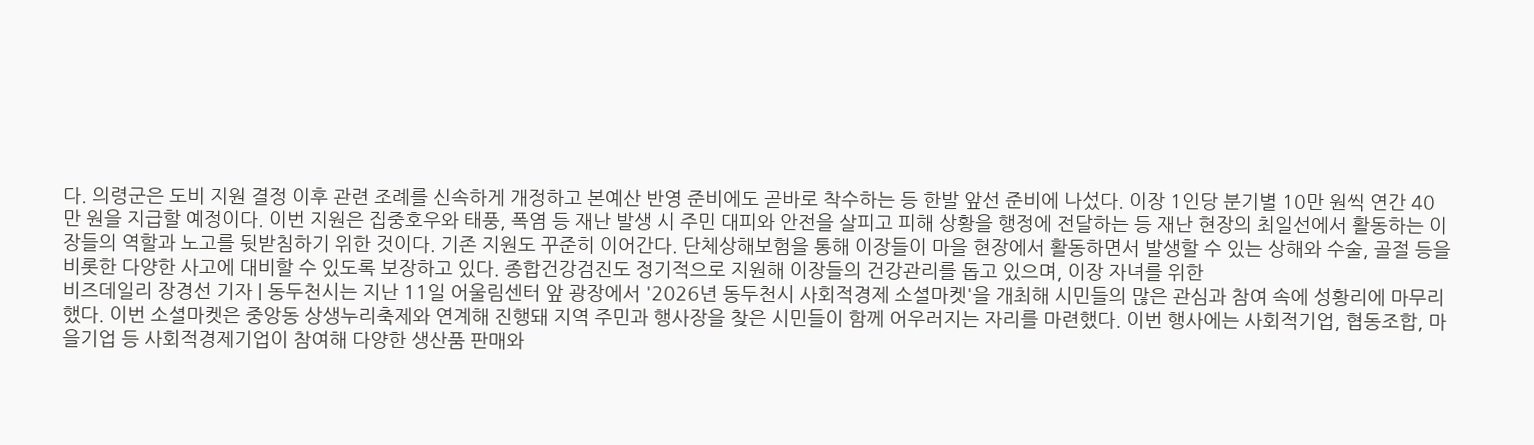다. 의령군은 도비 지원 결정 이후 관련 조례를 신속하게 개정하고 본예산 반영 준비에도 곧바로 착수하는 등 한발 앞선 준비에 나섰다. 이장 1인당 분기별 10만 원씩 연간 40만 원을 지급할 예정이다. 이번 지원은 집중호우와 태풍, 폭염 등 재난 발생 시 주민 대피와 안전을 살피고 피해 상황을 행정에 전달하는 등 재난 현장의 최일선에서 활동하는 이장들의 역할과 노고를 뒷받침하기 위한 것이다. 기존 지원도 꾸준히 이어간다. 단체상해보험을 통해 이장들이 마을 현장에서 활동하면서 발생할 수 있는 상해와 수술, 골절 등을 비롯한 다양한 사고에 대비할 수 있도록 보장하고 있다. 종합건강검진도 정기적으로 지원해 이장들의 건강관리를 돕고 있으며, 이장 자녀를 위한
비즈데일리 장경선 기자 | 동두천시는 지난 11일 어울림센터 앞 광장에서 '2026년 동두천시 사회적경제 소셜마켓'을 개최해 시민들의 많은 관심과 참여 속에 성황리에 마무리했다. 이번 소셜마켓은 중앙동 상생누리축제와 연계해 진행돼 지역 주민과 행사장을 찾은 시민들이 함께 어우러지는 자리를 마련했다. 이번 행사에는 사회적기업, 협동조합, 마을기업 등 사회적경제기업이 참여해 다양한 생산품 판매와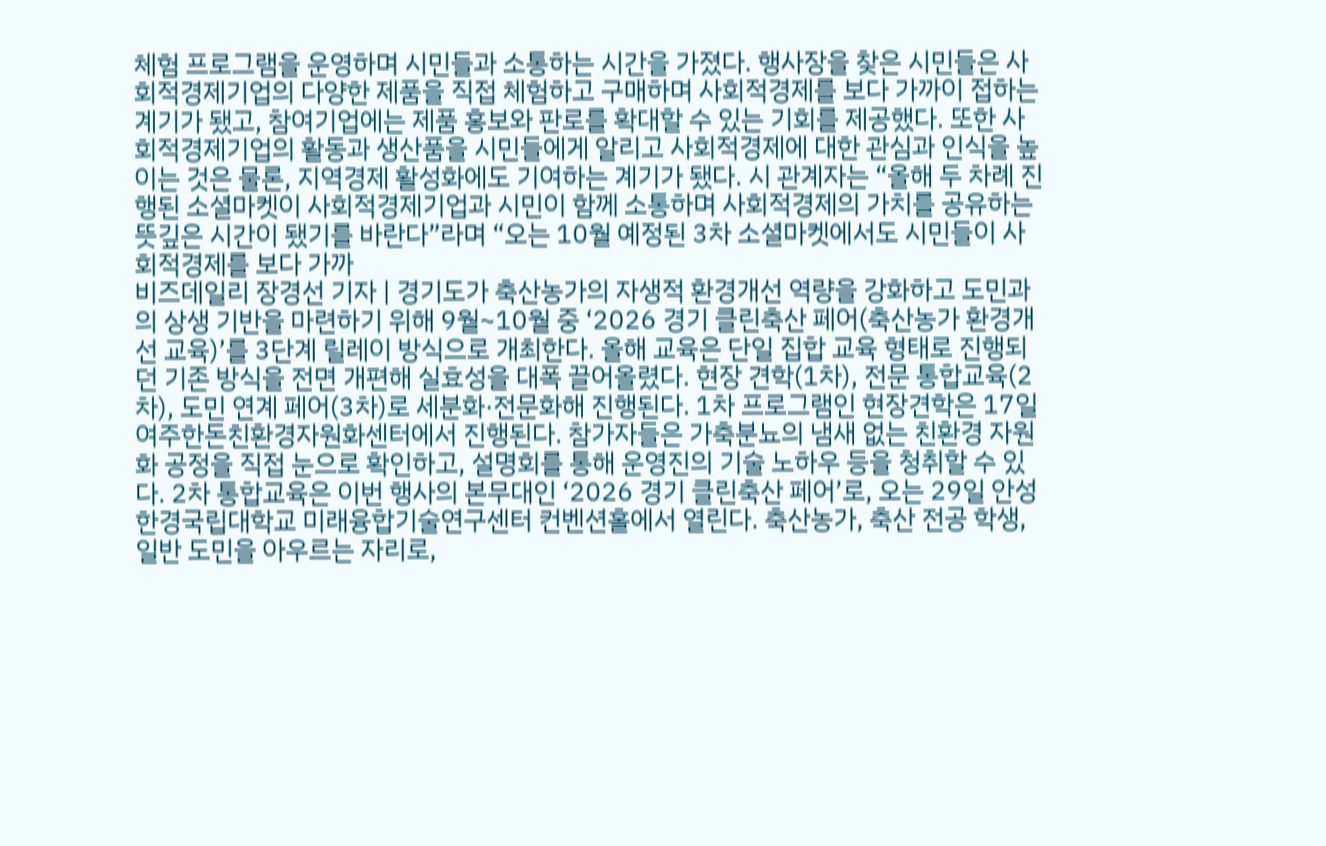체험 프로그램을 운영하며 시민들과 소통하는 시간을 가졌다. 행사장을 찾은 시민들은 사회적경제기업의 다양한 제품을 직접 체험하고 구매하며 사회적경제를 보다 가까이 접하는 계기가 됐고, 참여기업에는 제품 홍보와 판로를 확대할 수 있는 기회를 제공했다. 또한 사회적경제기업의 활동과 생산품을 시민들에게 알리고 사회적경제에 대한 관심과 인식을 높이는 것은 물론, 지역경제 활성화에도 기여하는 계기가 됐다. 시 관계자는 “올해 두 차례 진행된 소셜마켓이 사회적경제기업과 시민이 함께 소통하며 사회적경제의 가치를 공유하는 뜻깊은 시간이 됐기를 바란다”라며 “오는 10월 예정된 3차 소셜마켓에서도 시민들이 사회적경제를 보다 가까
비즈데일리 장경선 기자 | 경기도가 축산농가의 자생적 환경개선 역량을 강화하고 도민과의 상생 기반을 마련하기 위해 9월~10월 중 ‘2026 경기 클린축산 페어(축산농가 환경개선 교육)’를 3단계 릴레이 방식으로 개최한다. 올해 교육은 단일 집합 교육 형태로 진행되던 기존 방식을 전면 개편해 실효성을 대폭 끌어올렸다. 현장 견학(1차), 전문 통합교육(2차), 도민 연계 페어(3차)로 세분화·전문화해 진행된다. 1차 프로그램인 현장견학은 17일 여주한돈친환경자원화센터에서 진행된다. 참가자들은 가축분뇨의 냄새 없는 친환경 자원화 공정을 직접 눈으로 확인하고, 설명회를 통해 운영진의 기술 노하우 등을 청취할 수 있다. 2차 통합교육은 이번 행사의 본무대인 ‘2026 경기 클린축산 페어’로, 오는 29일 안성 한경국립대학교 미래융합기술연구센터 컨벤션홀에서 열린다. 축산농가, 축산 전공 학생, 일반 도민을 아우르는 자리로,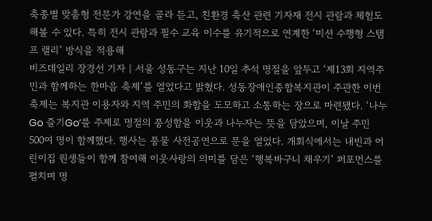축종별 맞춤형 전문가 강연을 골라 듣고, 친환경 축산 관련 기자재 전시 관람과 체험도 해볼 수 있다. 특히 전시 관람과 필수 교육 이수를 유기적으로 연계한 ‘미션 수행형 스탬프 랠리’ 방식을 적용해
비즈데일리 장경선 기자 | 서울 성동구는 지난 10일 추석 명절을 앞두고 ‘제13회 지역주민과 함께하는 한마음 축제’를 열었다고 밝혔다. 성동장애인종합복지관이 주관한 이번 축제는 복지관 이용자와 지역 주민의 화합을 도모하고 소통하는 장으로 마련됐다. ‘나누Go 즐기Go’를 주제로 명절의 풍성함을 이웃과 나누자는 뜻을 담았으며, 이날 주민 500여 명이 함께했다. 행사는 풍물 사전공연으로 문을 열었다. 개회식에서는 내빈과 어린이집 원생들이 함께 참여해 이웃사랑의 의미를 담은 ‘행복바구니 채우기’ 퍼포먼스를 펼치며 명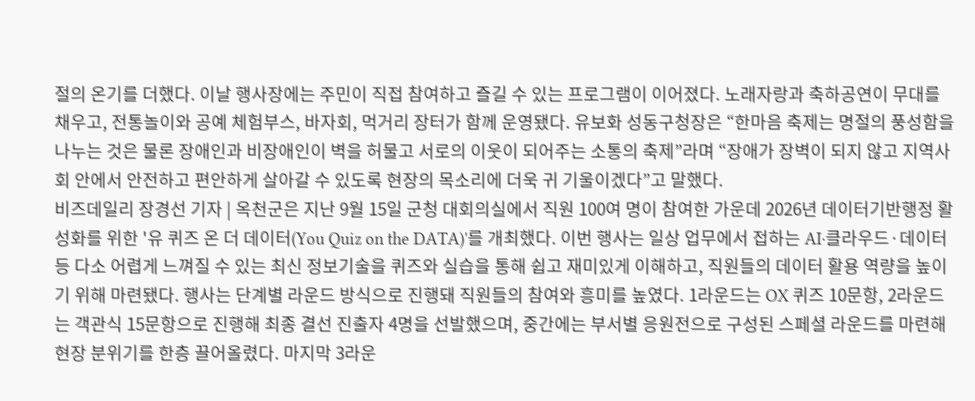절의 온기를 더했다. 이날 행사장에는 주민이 직접 참여하고 즐길 수 있는 프로그램이 이어졌다. 노래자랑과 축하공연이 무대를 채우고, 전통놀이와 공예 체험부스, 바자회, 먹거리 장터가 함께 운영됐다. 유보화 성동구청장은 “한마음 축제는 명절의 풍성함을 나누는 것은 물론 장애인과 비장애인이 벽을 허물고 서로의 이웃이 되어주는 소통의 축제”라며 “장애가 장벽이 되지 않고 지역사회 안에서 안전하고 편안하게 살아갈 수 있도록 현장의 목소리에 더욱 귀 기울이겠다”고 말했다.
비즈데일리 장경선 기자 | 옥천군은 지난 9월 15일 군청 대회의실에서 직원 100여 명이 참여한 가운데 2026년 데이터기반행정 활성화를 위한 '유 퀴즈 온 더 데이터(You Quiz on the DATA)'를 개최했다. 이번 행사는 일상 업무에서 접하는 AI·클라우드·데이터 등 다소 어렵게 느껴질 수 있는 최신 정보기술을 퀴즈와 실습을 통해 쉽고 재미있게 이해하고, 직원들의 데이터 활용 역량을 높이기 위해 마련됐다. 행사는 단계별 라운드 방식으로 진행돼 직원들의 참여와 흥미를 높였다. 1라운드는 OX 퀴즈 10문항, 2라운드는 객관식 15문항으로 진행해 최종 결선 진출자 4명을 선발했으며, 중간에는 부서별 응원전으로 구성된 스페셜 라운드를 마련해 현장 분위기를 한층 끌어올렸다. 마지막 3라운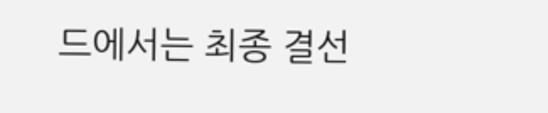드에서는 최종 결선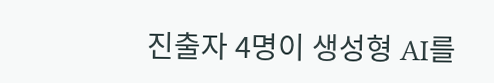진출자 4명이 생성형 AI를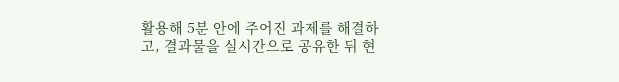활용해 5분 안에 주어진 과제를 해결하고, 결과물을 실시간으로 공유한 뒤 현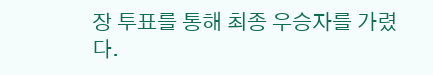장 투표를 통해 최종 우승자를 가렸다.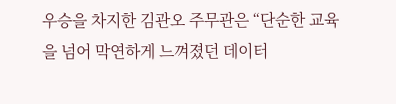우승을 차지한 김관오 주무관은 “단순한 교육을 넘어 막연하게 느껴졌던 데이터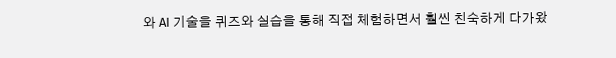와 AI 기술을 퀴즈와 실습을 통해 직접 체험하면서 훨씬 친숙하게 다가왔